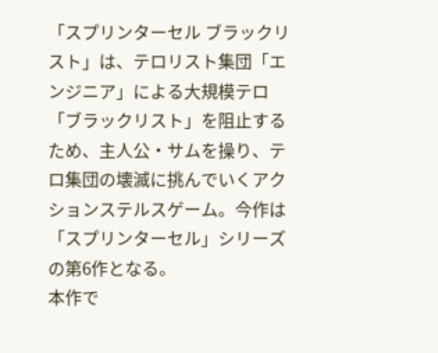「スプリンターセル ブラックリスト」は、テロリスト集団「エンジニア」による大規模テロ「ブラックリスト」を阻止するため、主人公・サムを操り、テロ集団の壊滅に挑んでいくアクションステルスゲーム。今作は「スプリンターセル」シリーズの第6作となる。
本作で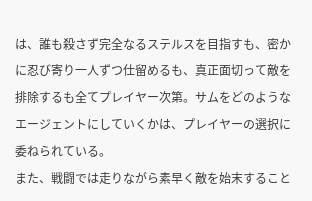は、誰も殺さず完全なるステルスを目指すも、密かに忍び寄り一人ずつ仕留めるも、真正面切って敵を排除するも全てプレイヤー次第。サムをどのようなエージェントにしていくかは、プレイヤーの選択に委ねられている。
また、戦闘では走りながら素早く敵を始末すること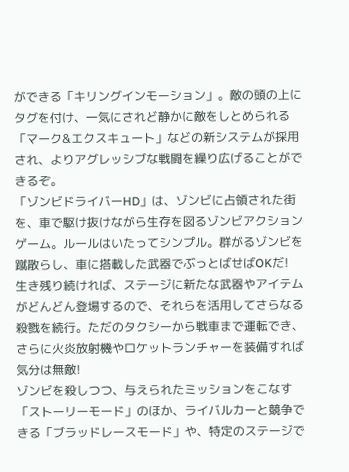ができる「キリングインモーション」。敵の頭の上にタグを付け、一気にされど静かに敵をしとめられる「マーク&エクスキュート」などの新システムが採用され、よりアグレッシブな戦闘を繰り広げることができるぞ。
「ゾンビドライバーHD」は、ゾンビに占領された街を、車で駆け抜けながら生存を図るゾンビアクションゲーム。ルールはいたってシンプル。群がるゾンビを蹴散らし、車に搭載した武器でぶっとばせばOKだ!
生き残り続ければ、ステージに新たな武器やアイテムがどんどん登場するので、それらを活用してさらなる殺戮を続行。ただのタクシーから戦車まで運転でき、さらに火炎放射機やロケットランチャーを装備すれば気分は無敵!
ゾンビを殺しつつ、与えられたミッションをこなす「ストーリーモード」のほか、ライバルカーと競争できる「ブラッドレースモード」や、特定のステージで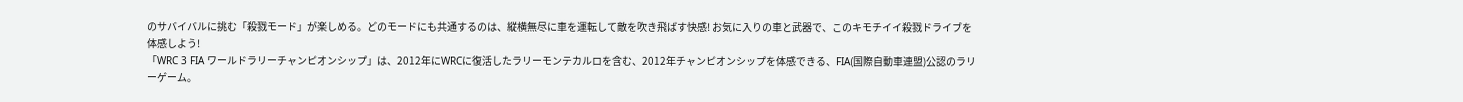のサバイバルに挑む「殺戮モード」が楽しめる。どのモードにも共通するのは、縦横無尽に車を運転して敵を吹き飛ばす快感! お気に入りの車と武器で、このキモチイイ殺戮ドライブを体感しよう!
「WRC 3 FIA ワールドラリーチャンピオンシップ」は、2012年にWRCに復活したラリーモンテカルロを含む、2012年チャンピオンシップを体感できる、FIA(国際自動車連盟)公認のラリーゲーム。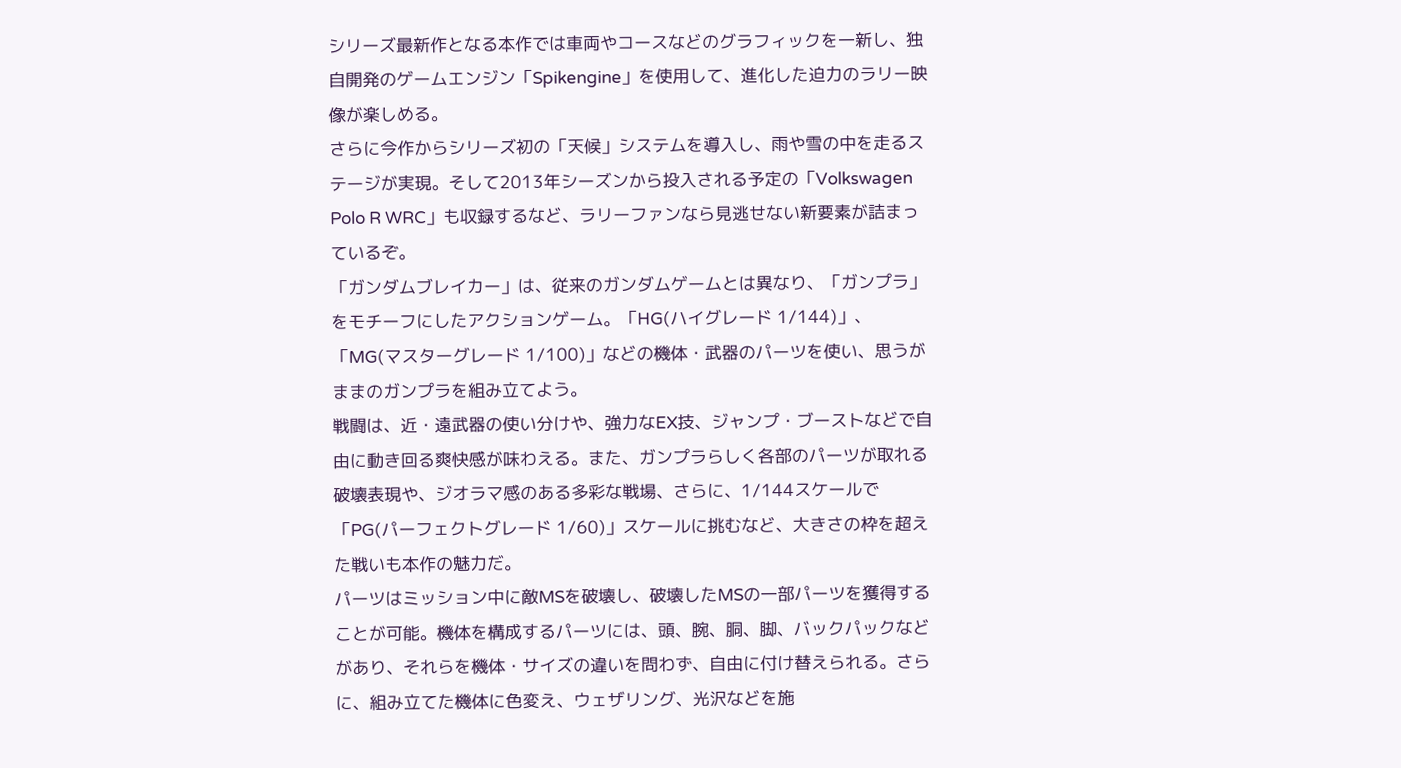シリーズ最新作となる本作では車両やコースなどのグラフィックを一新し、独自開発のゲームエンジン「Spikengine」を使用して、進化した迫力のラリー映像が楽しめる。
さらに今作からシリーズ初の「天候」システムを導入し、雨や雪の中を走るステージが実現。そして2013年シーズンから投入される予定の「Volkswagen Polo R WRC」も収録するなど、ラリーファンなら見逃せない新要素が詰まっているぞ。
「ガンダムブレイカー」は、従来のガンダムゲームとは異なり、「ガンプラ」をモチーフにしたアクションゲーム。「HG(ハイグレード 1/144)」、「MG(マスターグレード 1/100)」などの機体・武器のパーツを使い、思うがままのガンプラを組み立てよう。
戦闘は、近・遠武器の使い分けや、強力なEX技、ジャンプ・ブーストなどで自由に動き回る爽快感が味わえる。また、ガンプラらしく各部のパーツが取れる破壊表現や、ジオラマ感のある多彩な戦場、さらに、1/144スケールで「PG(パーフェクトグレード 1/60)」スケールに挑むなど、大きさの枠を超えた戦いも本作の魅力だ。
パーツはミッション中に敵MSを破壊し、破壊したMSの一部パーツを獲得することが可能。機体を構成するパーツには、頭、腕、胴、脚、バックパックなどがあり、それらを機体・サイズの違いを問わず、自由に付け替えられる。さらに、組み立てた機体に色変え、ウェザリング、光沢などを施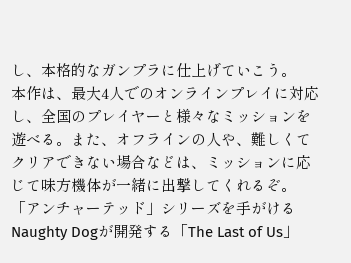し、本格的なガンプラに仕上げていこう。
本作は、最大4人でのオンラインプレイに対応し、全国のプレイヤーと様々なミッションを遊べる。また、オフラインの人や、難しくてクリアできない場合などは、ミッションに応じて味方機体が一緒に出撃してくれるぞ。
「アンチャーテッド」シリーズを手がけるNaughty Dogが開発する「The Last of Us」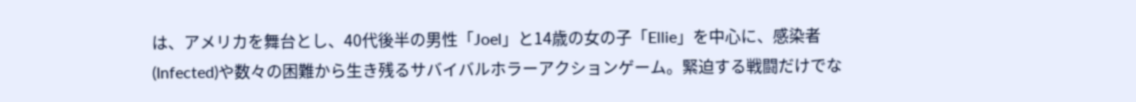は、アメリカを舞台とし、40代後半の男性「Joel」と14歳の女の子「Ellie」を中心に、感染者(Infected)や数々の困難から生き残るサバイバルホラーアクションゲーム。緊迫する戦闘だけでな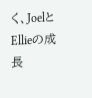く、JoelとEllieの成長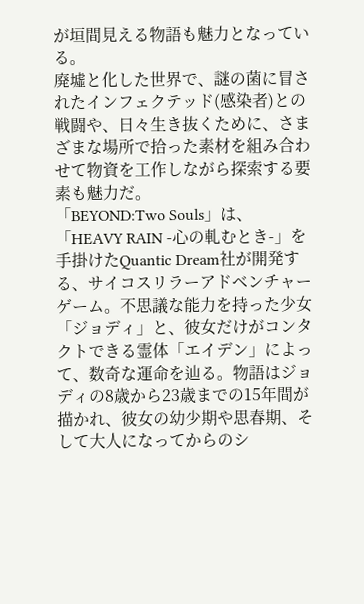が垣間見える物語も魅力となっている。
廃墟と化した世界で、謎の菌に冒されたインフェクテッド(感染者)との戦闘や、日々生き抜くために、さまざまな場所で拾った素材を組み合わせて物資を工作しながら探索する要素も魅力だ。
「BEYOND:Two Souls」は、「HEAVY RAIN -心の軋むとき-」を手掛けたQuantic Dream社が開発する、サイコスリラーアドベンチャーゲーム。不思議な能力を持った少女「ジョディ」と、彼女だけがコンタクトできる霊体「エイデン」によって、数奇な運命を辿る。物語はジョディの8歳から23歳までの15年間が描かれ、彼女の幼少期や思春期、そして大人になってからのシ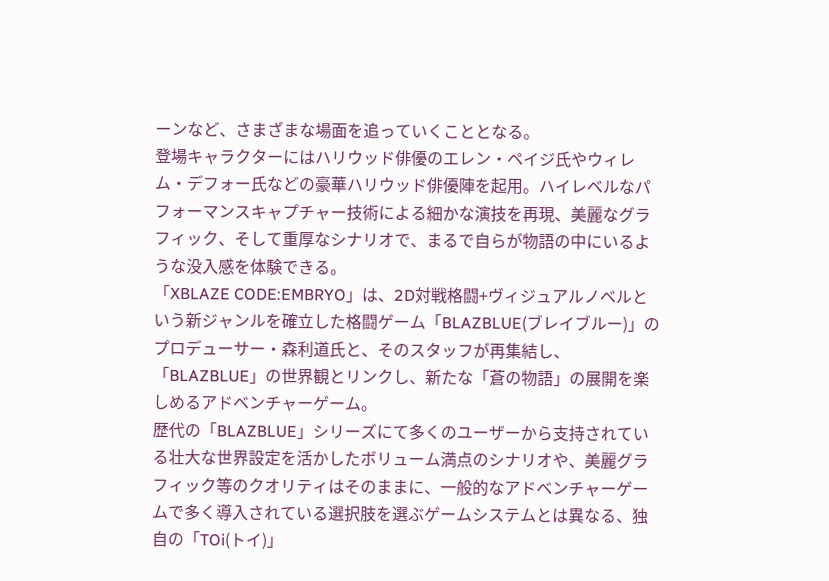ーンなど、さまざまな場面を追っていくこととなる。
登場キャラクターにはハリウッド俳優のエレン・ペイジ氏やウィレム・デフォー氏などの豪華ハリウッド俳優陣を起用。ハイレベルなパフォーマンスキャプチャー技術による細かな演技を再現、美麗なグラフィック、そして重厚なシナリオで、まるで自らが物語の中にいるような没入感を体験できる。
「XBLAZE CODE:EMBRYO」は、2D対戦格闘+ヴィジュアルノベルという新ジャンルを確立した格闘ゲーム「BLAZBLUE(ブレイブルー)」のプロデューサー・森利道氏と、そのスタッフが再集結し、「BLAZBLUE」の世界観とリンクし、新たな「蒼の物語」の展開を楽しめるアドベンチャーゲーム。
歴代の「BLAZBLUE」シリーズにて多くのユーザーから支持されている壮大な世界設定を活かしたボリューム満点のシナリオや、美麗グラフィック等のクオリティはそのままに、一般的なアドベンチャーゲームで多く導入されている選択肢を選ぶゲームシステムとは異なる、独自の「TOi(トイ)」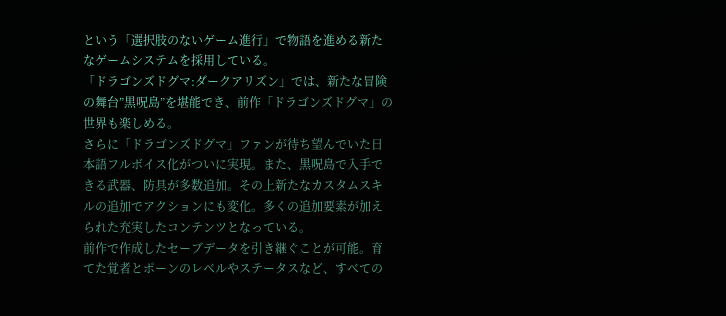という「選択肢のないゲーム進行」で物語を進める新たなゲームシステムを採用している。
「ドラゴンズドグマ:ダークアリズン」では、新たな冒険の舞台”黒呪島”を堪能でき、前作「ドラゴンズドグマ」の世界も楽しめる。
さらに「ドラゴンズドグマ」ファンが待ち望んでいた日本語フルボイス化がついに実現。また、黒呪島で入手できる武器、防具が多数追加。その上新たなカスタムスキルの追加でアクションにも変化。多くの追加要素が加えられた充実したコンテンツとなっている。
前作で作成したセーブデータを引き継ぐことが可能。育てた覚者とポーンのレベルやステータスなど、すべての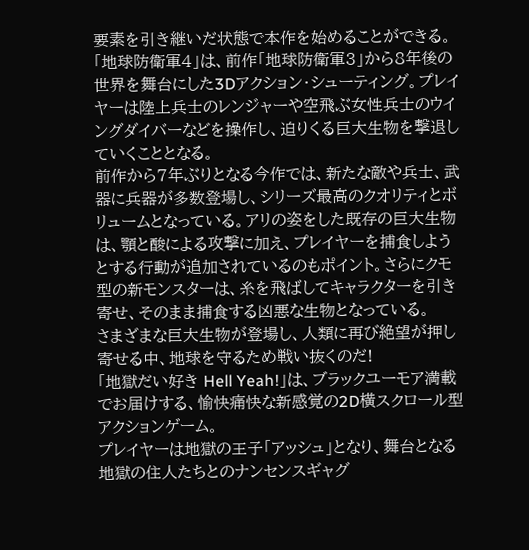要素を引き継いだ状態で本作を始めることができる。
「地球防衛軍4」は、前作「地球防衛軍3」から8年後の世界を舞台にした3Dアクション・シューティング。プレイヤーは陸上兵士のレンジャーや空飛ぶ女性兵士のウイングダイバーなどを操作し、迫りくる巨大生物を撃退していくこととなる。
前作から7年ぶりとなる今作では、新たな敵や兵士、武器に兵器が多数登場し、シリーズ最高のクオリティとボリュームとなっている。アリの姿をした既存の巨大生物は、顎と酸による攻撃に加え、プレイヤーを捕食しようとする行動が追加されているのもポイント。さらにクモ型の新モンスターは、糸を飛ばしてキャラクターを引き寄せ、そのまま捕食する凶悪な生物となっている。
さまざまな巨大生物が登場し、人類に再び絶望が押し寄せる中、地球を守るため戦い抜くのだ!
「地獄だい好き Hell Yeah!」は、ブラックユーモア満載でお届けする、愉快痛快な新感覚の2D横スクロール型アクションゲーム。
プレイヤーは地獄の王子「アッシュ」となり、舞台となる地獄の住人たちとのナンセンスギャグ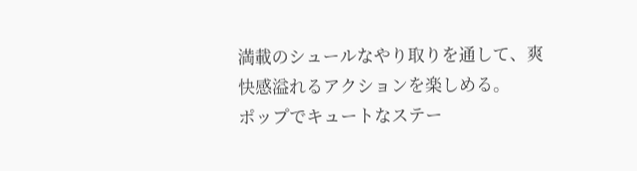満載のシュールなやり取りを通して、爽快感溢れるアクションを楽しめる。
ポップでキュートなステー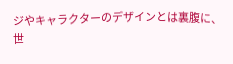ジやキャラクターのデザインとは裏腹に、世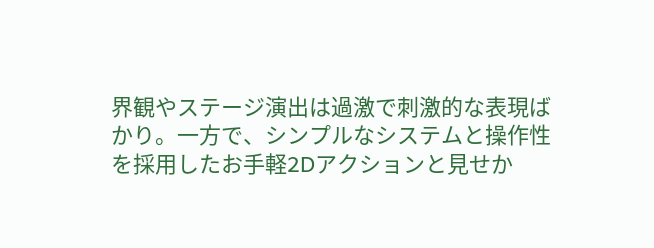界観やステージ演出は過激で刺激的な表現ばかり。一方で、シンプルなシステムと操作性を採用したお手軽2Dアクションと見せか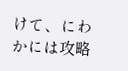けて、にわかには攻略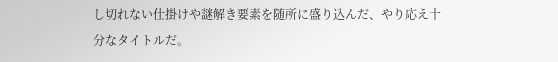し切れない仕掛けや謎解き要素を随所に盛り込んだ、やり応え十分なタイトルだ。